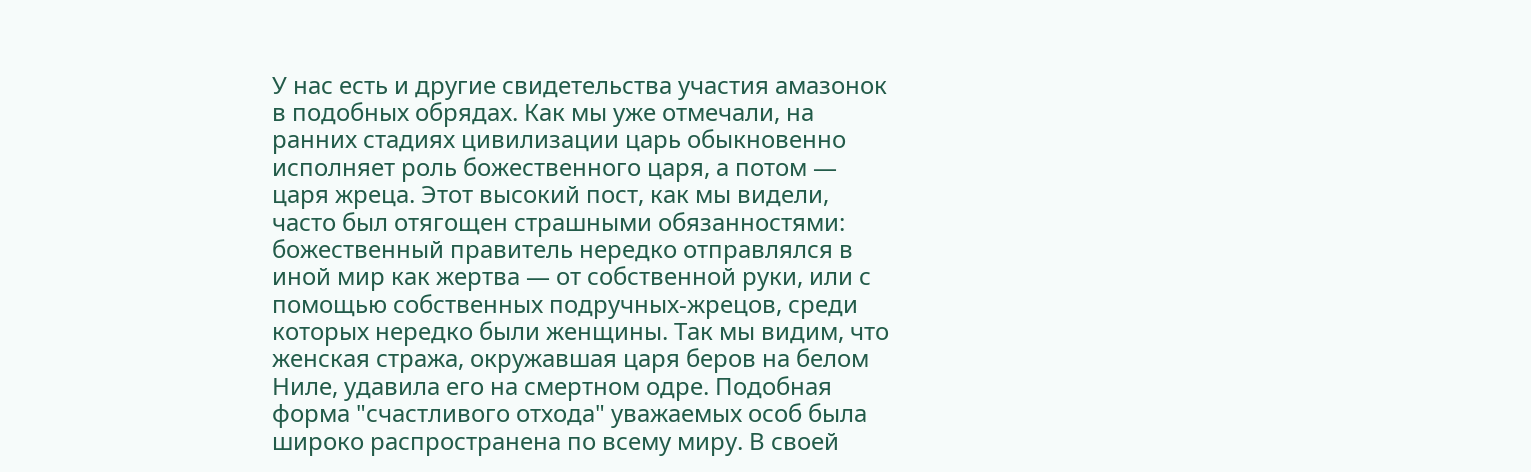У нас есть и другие свидетельства участия амазонок в подобных обрядах. Как мы уже отмечали, на ранних стадиях цивилизации царь обыкновенно исполняет роль божественного царя, а потом — царя жреца. Этот высокий пост, как мы видели, часто был отягощен страшными обязанностями: божественный правитель нередко отправлялся в иной мир как жертва — от собственной руки, или с помощью собственных подручных-жрецов, среди которых нередко были женщины. Так мы видим, что женская стража, окружавшая царя беров на белом Ниле, удавила его на смертном одре. Подобная форма "счастливого отхода" уважаемых особ была широко распространена по всему миру. В своей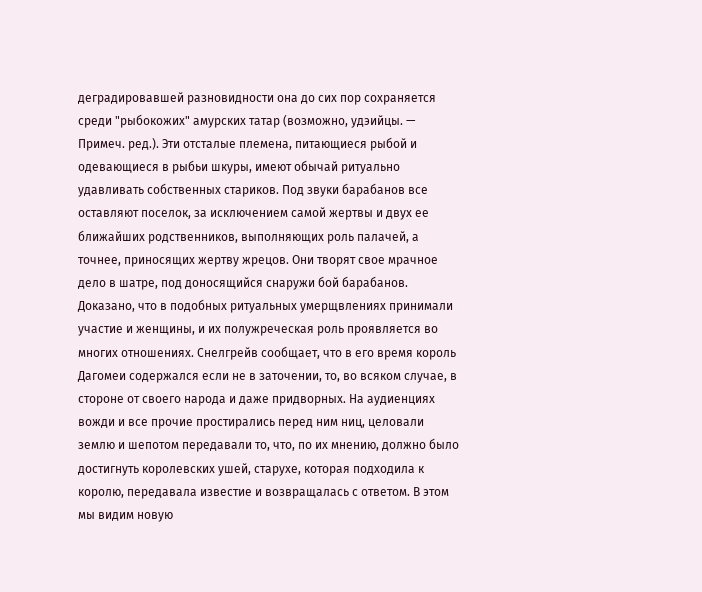деградировавшей разновидности она до сих пор сохраняется среди "рыбокожих" амурских татар (возможно, удэийцы. — Примеч. ред.). Эти отсталые племена, питающиеся рыбой и одевающиеся в рыбьи шкуры, имеют обычай ритуально удавливать собственных стариков. Под звуки барабанов все оставляют поселок, за исключением самой жертвы и двух ее ближайших родственников, выполняющих роль палачей, а точнее, приносящих жертву жрецов. Они творят свое мрачное дело в шатре, под доносящийся снаружи бой барабанов. Доказано, что в подобных ритуальных умерщвлениях принимали участие и женщины, и их полужреческая роль проявляется во многих отношениях. Снелгрейв сообщает, что в его время король Дагомеи содержался если не в заточении, то, во всяком случае, в стороне от своего народа и даже придворных. На аудиенциях вожди и все прочие простирались перед ним ниц, целовали землю и шепотом передавали то, что, по их мнению, должно было достигнуть королевских ушей, старухе, которая подходила к королю, передавала известие и возвращалась с ответом. В этом мы видим новую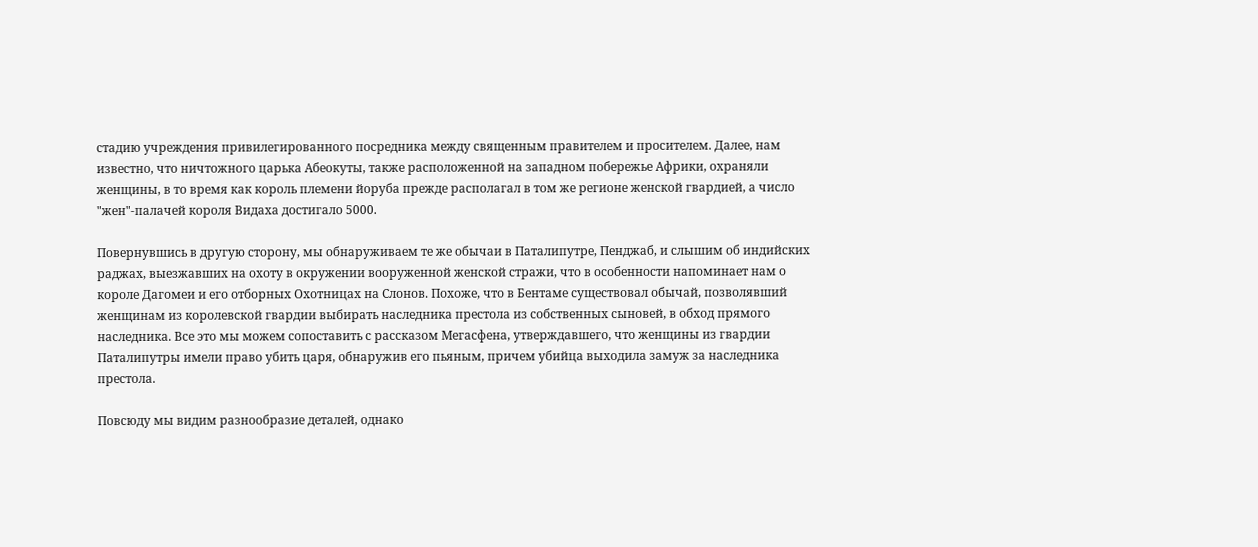стадию учреждения привилегированного посредника между священным правителем и просителем. Далее, нам известно, что ничтожного царька Абеокуты, также расположенной на западном побережье Африки, охраняли женщины, в то время как король племени йоруба прежде располагал в том же регионе женской гвардией, а число "жен"-палачей короля Видаха достигало 5000.

Повернувшись в другую сторону, мы обнаруживаем те же обычаи в Паталипутре, Пенджаб, и слышим об индийских раджах, выезжавших на охоту в окружении вооруженной женской стражи, что в особенности напоминает нам о короле Дагомеи и его отборных Охотницах на Слонов. Похоже, что в Бентаме существовал обычай, позволявший женщинам из королевской гвардии выбирать наследника престола из собственных сыновей, в обход прямого наследника. Все это мы можем сопоставить с рассказом Мегасфена, утверждавшего, что женщины из гвардии Паталипутры имели право убить царя, обнаружив его пьяным, причем убийца выходила замуж за наследника престола.

Повсюду мы видим разнообразие деталей, однако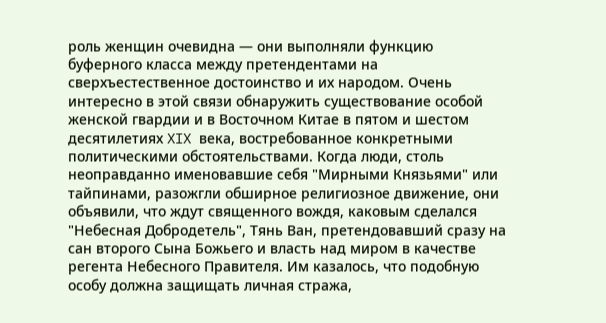роль женщин очевидна — они выполняли функцию буферного класса между претендентами на сверхъестественное достоинство и их народом. Очень интересно в этой связи обнаружить существование особой женской гвардии и в Восточном Китае в пятом и шестом десятилетиях XIX века, востребованное конкретными политическими обстоятельствами. Когда люди, столь неоправданно именовавшие себя "Мирными Князьями" или тайпинами, разожгли обширное религиозное движение, они объявили, что ждут священного вождя, каковым сделался "Небесная Добродетель", Тянь Ван, претендовавший сразу на сан второго Сына Божьего и власть над миром в качестве регента Небесного Правителя. Им казалось, что подобную особу должна защищать личная стража,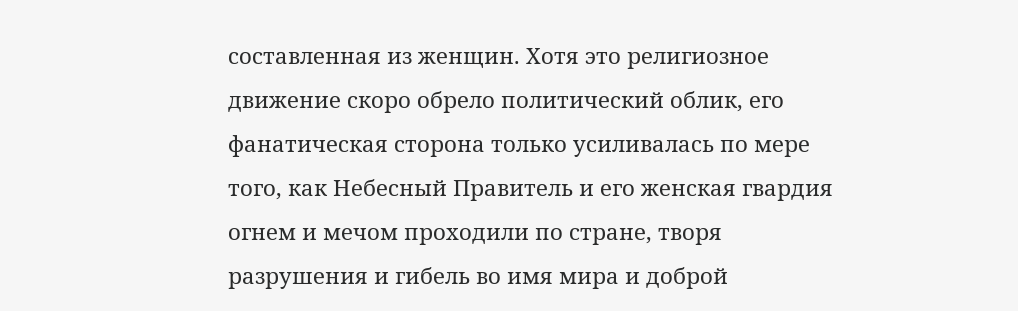составленная из женщин. Хотя это религиозное движение скоро обрело политический облик, его фанатическая сторона только усиливалась по мере того, как Небесный Правитель и его женская гвардия огнем и мечом проходили по стране, творя разрушения и гибель во имя мира и доброй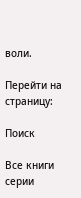воли.

Перейти на страницу:

Поиск

Все книги серии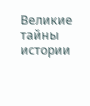Великие тайны истории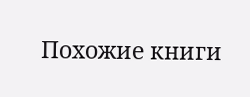Похожие книги